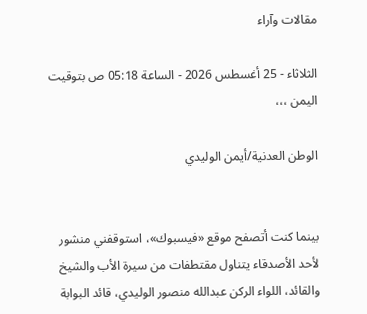مقالات وآراء

الثلاثاء - 25 أغسطس 2026 - الساعة 05:18 ص بتوقيت اليمن ،،،

الوطن العدنية/أيمن الوليدي


بينما كنت أتصفح موقع «فيسبوك»، استوقفني منشور لأحد الأصدقاء يتناول مقتطفات من سيرة الأب والشيخ والقائد، اللواء الركن عبدالله منصور الوليدي، قائد البوابة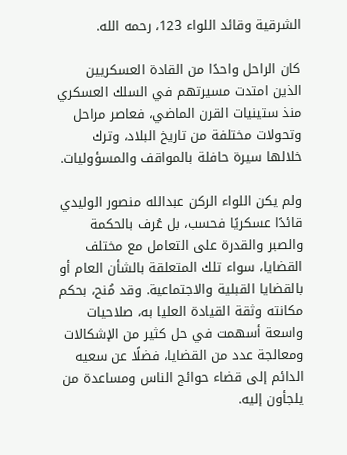الشرقية وقائد اللواء 123، رحمه الله.

كان الراحل واحدًا من القادة العسكريين الذين امتدت مسيرتهم في السلك العسكري منذ ستينيات القرن الماضي، فعاصر مراحل وتحولات مختلفة من تاريخ البلاد، وترك خلالها سيرة حافلة بالمواقف والمسؤوليات.

ولم يكن اللواء الركن عبدالله منصور الوليدي قائدًا عسكريًا فحسب، بل عُرف بالحكمة والصبر والقدرة على التعامل مع مختلف القضايا، سواء تلك المتعلقة بالشأن العام أو بالقضايا القبلية والاجتماعية. وقد مُنح، بحكم مكانته وثقة القيادة العليا به، صلاحيات واسعة أسهمت في حل كثير من الإشكالات ومعالجة عدد من القضايا، فضلًا عن سعيه الدائم إلى قضاء حوائج الناس ومساعدة من يلجأون إليه.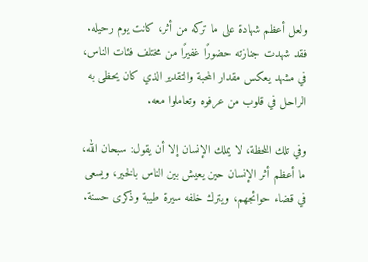ولعل أعظم شهادة على ما تركه من أثر، كانت يوم رحيله. فقد شهدت جنازته حضورًا غفيرًا من مختلف فئات الناس، في مشهد يعكس مقدار المحبة والتقدير الذي كان يحظى به الراحل في قلوب من عرفوه وتعاملوا معه.

وفي تلك اللحظة، لا يملك الإنسان إلا أن يقول: سبحان الله، ما أعظم أثر الإنسان حين يعيش بين الناس بالخير، ويسعى في قضاء حوائجهم، ويترك خلفه سيرة طيبة وذكرى حسنة.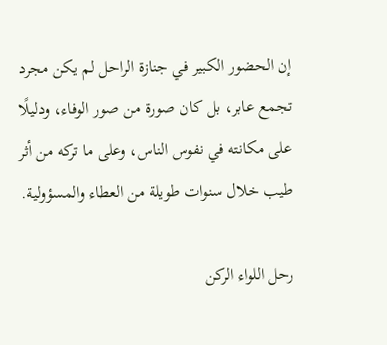إن الحضور الكبير في جنازة الراحل لم يكن مجرد تجمع عابر، بل كان صورة من صور الوفاء، ودليلًا على مكانته في نفوس الناس، وعلى ما تركه من أثر طيب خلال سنوات طويلة من العطاء والمسؤولية.

رحل اللواء الركن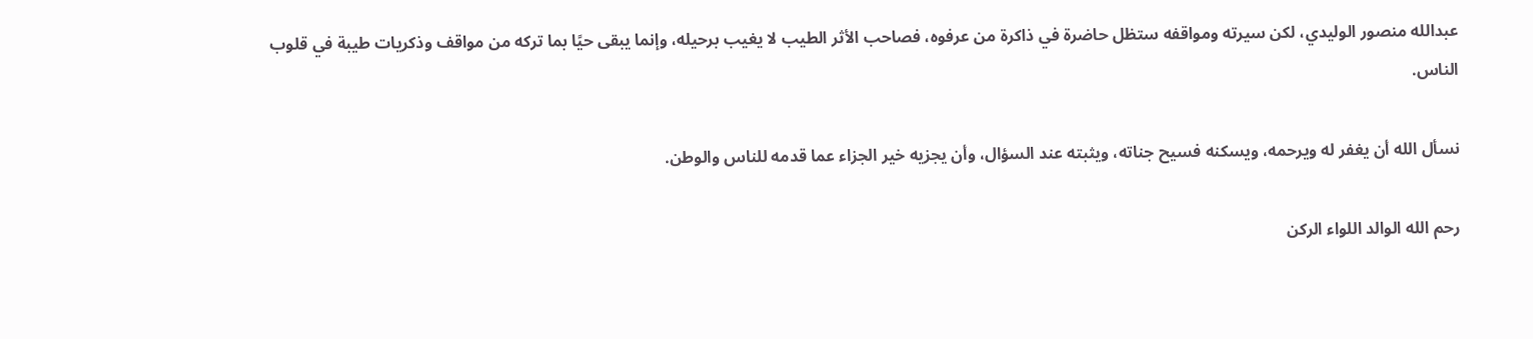عبدالله منصور الوليدي، لكن سيرته ومواقفه ستظل حاضرة في ذاكرة من عرفوه، فصاحب الأثر الطيب لا يغيب برحيله، وإنما يبقى حيًا بما تركه من مواقف وذكريات طيبة في قلوب الناس.

نسأل الله أن يغفر له ويرحمه، ويسكنه فسيح جناته، ويثبته عند السؤال، وأن يجزيه خير الجزاء عما قدمه للناس والوطن.

رحم الله الوالد اللواء الركن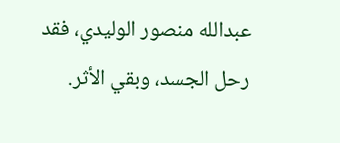عبدالله منصور الوليدي، فقد رحل الجسد، وبقي الأثر.